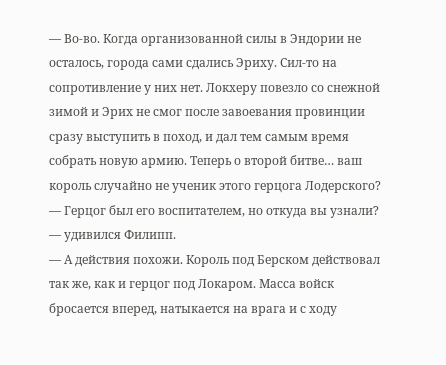— Во-во. Когда организованной силы в Эндории не осталось, города сами сдались Эриху. Сил-то на сопротивление у них нет. Локхеру повезло со снежной зимой и Эрих не смог после завоевания провинции сразу выступить в поход, и дал тем самым время собрать новую армию. Теперь о второй битве… ваш король случайно не ученик этого герцога Лодерского?
— Герцог был его воспитателем, но откуда вы узнали? — удивился Филипп.
— А действия похожи. Король под Берском действовал так же, как и герцог под Локаром. Масса войск бросается вперед, натыкается на врага и с ходу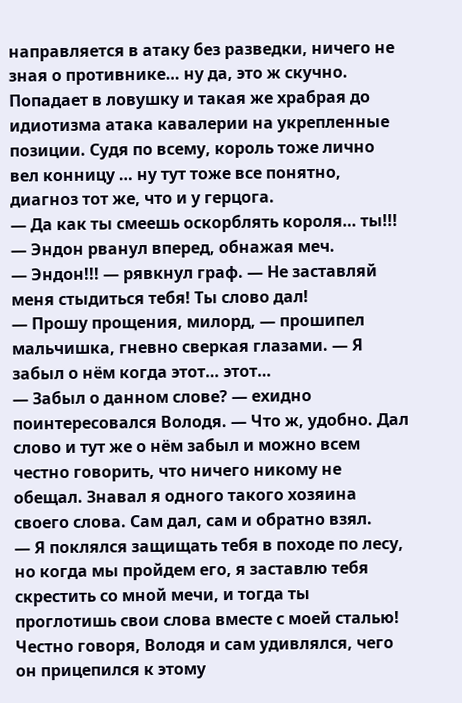направляется в атаку без разведки, ничего не зная о противнике… ну да, это ж скучно. Попадает в ловушку и такая же храбрая до идиотизма атака кавалерии на укрепленные позиции. Судя по всему, король тоже лично вел конницу … ну тут тоже все понятно, диагноз тот же, что и у герцога.
— Да как ты смеешь оскорблять короля… ты!!! — Эндон рванул вперед, обнажая меч.
— Эндон!!! — рявкнул граф. — Не заставляй меня стыдиться тебя! Ты слово дал!
— Прошу прощения, милорд, — прошипел мальчишка, гневно сверкая глазами. — Я забыл о нём когда этот… этот…
— Забыл о данном слове? — ехидно поинтересовался Володя. — Что ж, удобно. Дал слово и тут же о нём забыл и можно всем честно говорить, что ничего никому не обещал. Знавал я одного такого хозяина своего слова. Сам дал, сам и обратно взял.
— Я поклялся защищать тебя в походе по лесу, но когда мы пройдем его, я заставлю тебя скрестить со мной мечи, и тогда ты проглотишь свои слова вместе с моей сталью!
Честно говоря, Володя и сам удивлялся, чего он прицепился к этому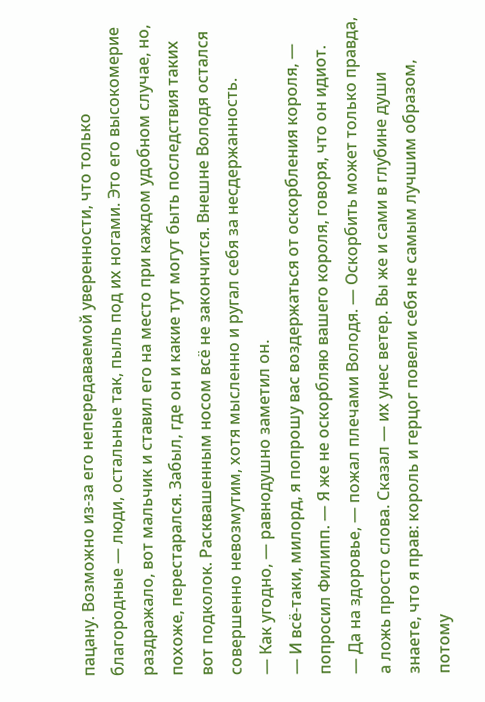пацану. Возможно из-за его непередаваемой уверенности, что только благородные — люди, остальные так, пыль под их ногами. Это его высокомерие раздражало, вот мальчик и ставил его на место при каждом удобном случае, но, похоже, перестарался. Забыл, где он и какие тут могут быть последствия таких вот подколок. Расквашенным носом всё не закончится. Внешне Володя остался совершенно невозмутим, хотя мысленно и ругал себя за несдержанность.
— Как угодно, — равнодушно заметил он.
— И всё-таки, милорд, я попрошу вас воздержаться от оскорбления короля, — попросил Филипп. — Я же не оскорбляю вашего короля, говоря, что он идиот.
— Да на здоровье, — пожал плечами Володя. — Оскорбить может только правда, а ложь просто слова. Сказал — их унес ветер. Вы же и сами в глубине души знаете, что я прав: король и герцог повели себя не самым лучшим образом, потому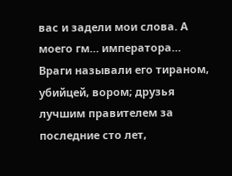вас и задели мои слова. А моего гм… императора… Враги называли его тираном, убийцей, вором; друзья лучшим правителем за последние сто лет,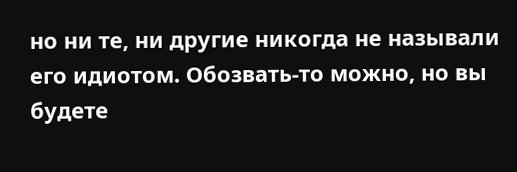но ни те, ни другие никогда не называли его идиотом. Обозвать-то можно, но вы будете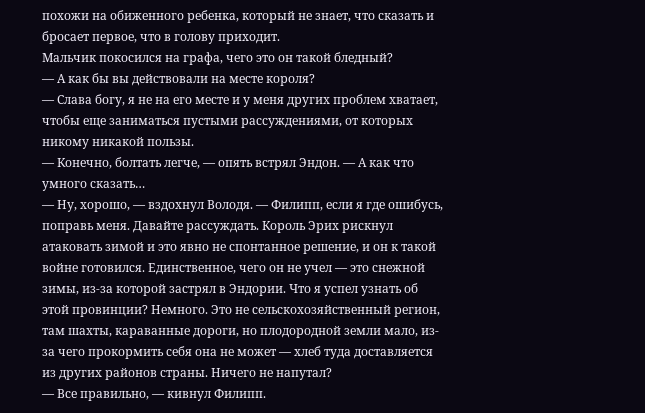похожи на обиженного ребенка, который не знает, что сказать и бросает первое, что в голову приходит.
Мальчик покосился на графа, чего это он такой бледный?
— А как бы вы действовали на месте короля?
— Слава богу, я не на его месте и у меня других проблем хватает, чтобы еще заниматься пустыми рассуждениями, от которых никому никакой пользы.
— Конечно, болтать легче, — опять встрял Эндон. — А как что умного сказать…
— Ну, хорошо, — вздохнул Володя. — Филипп, если я где ошибусь, поправь меня. Давайте рассуждать. Король Эрих рискнул атаковать зимой и это явно не спонтанное решение, и он к такой войне готовился. Единственное, чего он не учел — это снежной зимы, из-за которой застрял в Эндории. Что я успел узнать об этой провинции? Немного. Это не сельскохозяйственный регион, там шахты, караванные дороги, но плодородной земли мало, из-за чего прокормить себя она не может — хлеб туда доставляется из других районов страны. Ничего не напутал?
— Все правильно, — кивнул Филипп.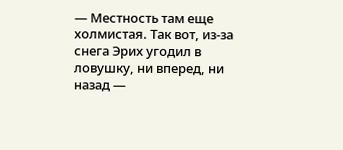— Местность там еще холмистая. Так вот, из-за снега Эрих угодил в ловушку, ни вперед, ни назад —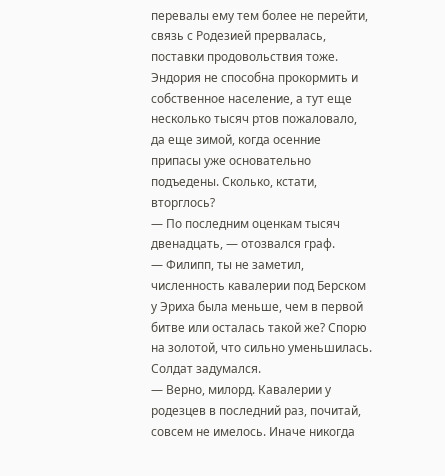перевалы ему тем более не перейти, связь с Родезией прервалась, поставки продовольствия тоже. Эндория не способна прокормить и собственное население, а тут еще несколько тысяч ртов пожаловало, да еще зимой, когда осенние припасы уже основательно подъедены. Сколько, кстати, вторглось?
— По последним оценкам тысяч двенадцать, — отозвался граф.
— Филипп, ты не заметил, численность кавалерии под Берском у Эриха была меньше, чем в первой битве или осталась такой же? Спорю на золотой, что сильно уменьшилась.
Солдат задумался.
— Верно, милорд. Кавалерии у родезцев в последний раз, почитай, совсем не имелось. Иначе никогда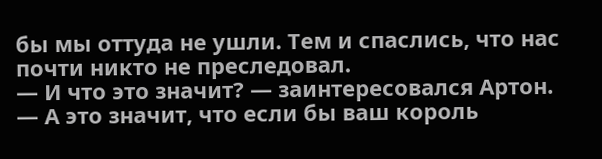бы мы оттуда не ушли. Тем и спаслись, что нас почти никто не преследовал.
— И что это значит? — заинтересовался Артон.
— А это значит, что если бы ваш король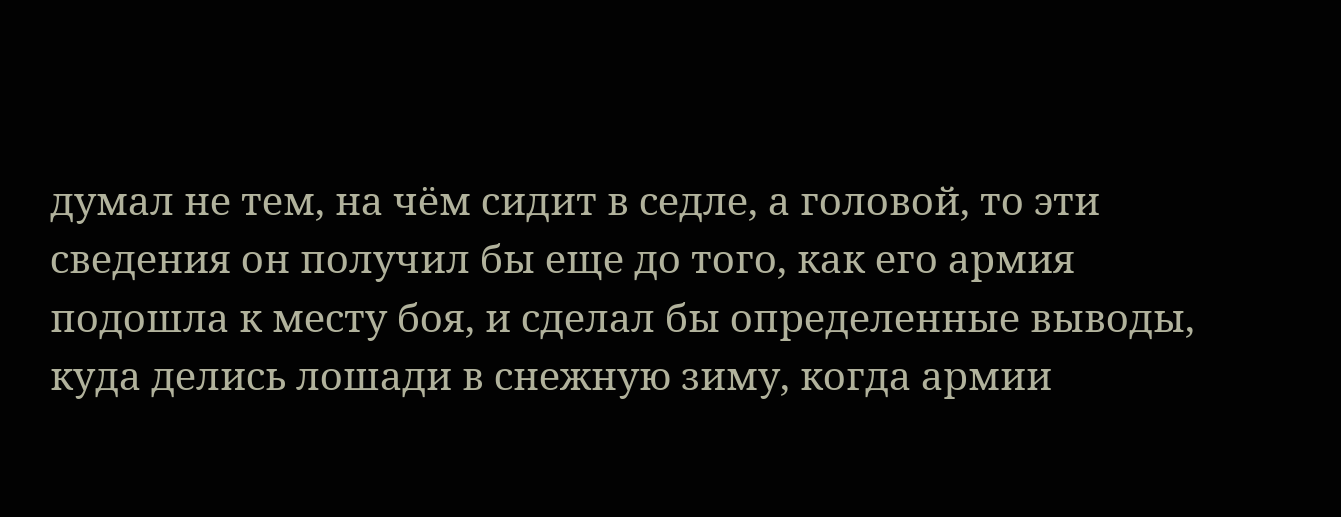думал не тем, на чём сидит в седле, а головой, то эти сведения он получил бы еще до того, как его армия подошла к месту боя, и сделал бы определенные выводы, куда делись лошади в снежную зиму, когда армии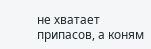не хватает припасов, а коням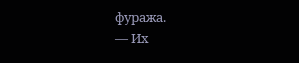фуража.
— Их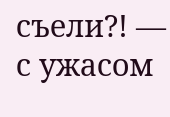съели?! — с ужасом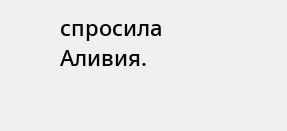спросила Аливия.